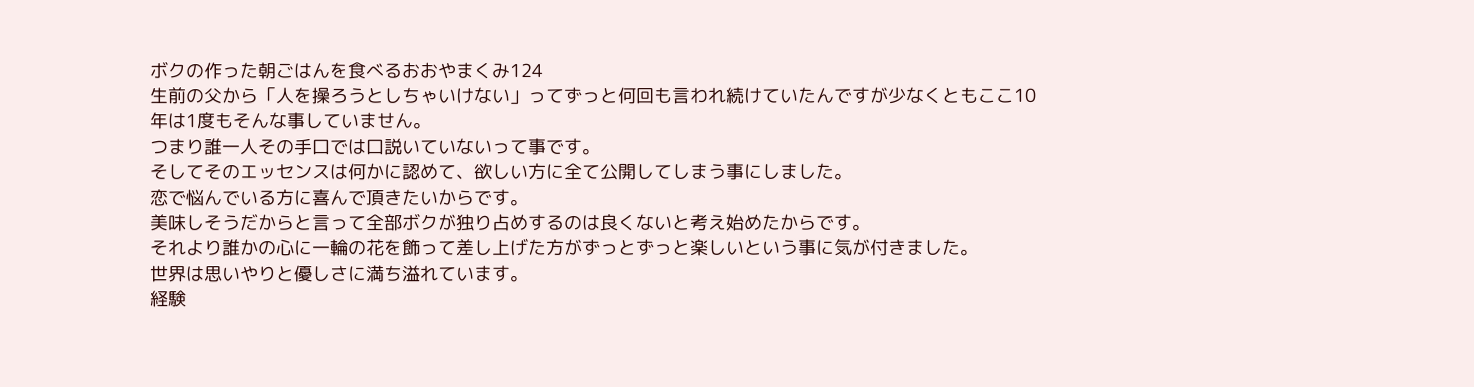ボクの作った朝ごはんを食べるおおやまくみ124
生前の父から「人を操ろうとしちゃいけない」ってずっと何回も言われ続けていたんですが少なくともここ10年は1度もそんな事していません。
つまり誰一人その手口では口説いていないって事です。
そしてそのエッセンスは何かに認めて、欲しい方に全て公開してしまう事にしました。
恋で悩んでいる方に喜んで頂きたいからです。
美味しそうだからと言って全部ボクが独り占めするのは良くないと考え始めたからです。
それより誰かの心に一輪の花を飾って差し上げた方がずっとずっと楽しいという事に気が付きました。
世界は思いやりと優しさに満ち溢れています。
経験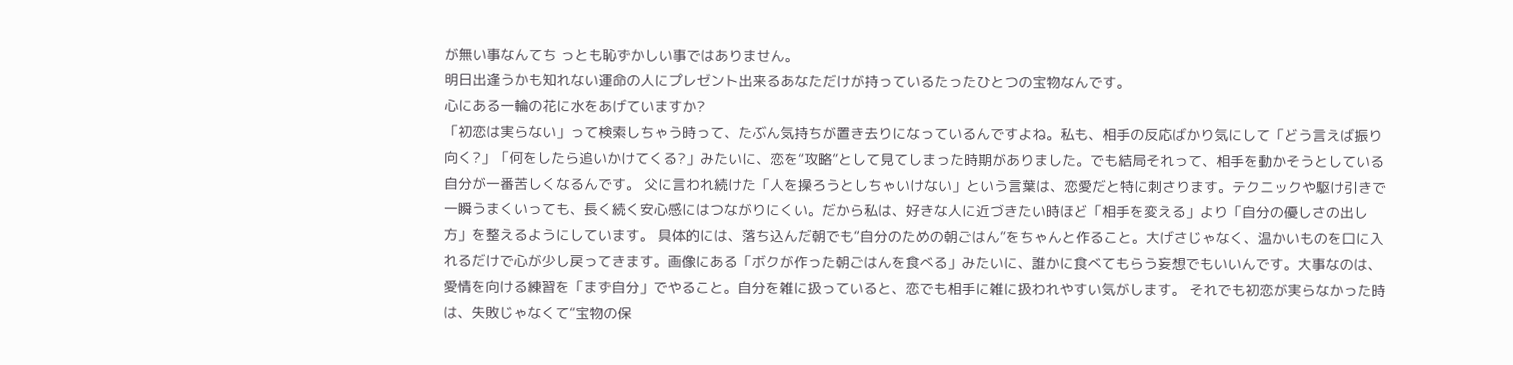が無い事なんてち っとも恥ずかしい事ではありません。
明日出逢うかも知れない運命の人にプレゼント出来るあなただけが持っているたったひとつの宝物なんです。
心にある一輪の花に水をあげていますか?
「初恋は実らない」って検索しちゃう時って、たぶん気持ちが置き去りになっているんですよね。私も、相手の反応ばかり気にして「どう言えば振り向く?」「何をしたら追いかけてくる?」みたいに、恋を“攻略”として見てしまった時期がありました。でも結局それって、相手を動かそうとしている自分が一番苦しくなるんです。 父に言われ続けた「人を操ろうとしちゃいけない」という言葉は、恋愛だと特に刺さります。テクニックや駆け引きで一瞬うまくいっても、長く続く安心感にはつながりにくい。だから私は、好きな人に近づきたい時ほど「相手を変える」より「自分の優しさの出し方」を整えるようにしています。 具体的には、落ち込んだ朝でも“自分のための朝ごはん”をちゃんと作ること。大げさじゃなく、温かいものを口に入れるだけで心が少し戻ってきます。画像にある「ボクが作った朝ごはんを食べる」みたいに、誰かに食べてもらう妄想でもいいんです。大事なのは、愛情を向ける練習を「まず自分」でやること。自分を雑に扱っていると、恋でも相手に雑に扱われやすい気がします。 それでも初恋が実らなかった時は、失敗じゃなくて“宝物の保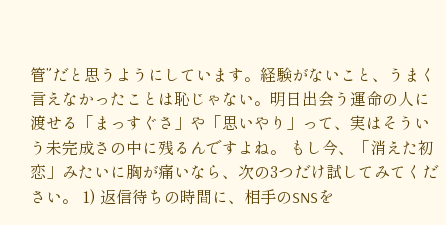管”だと思うようにしています。経験がないこと、うまく言えなかったことは恥じゃない。明日出会う運命の人に渡せる「まっすぐさ」や「思いやり」って、実はそういう未完成さの中に残るんですよね。 もし今、「消えた初恋」みたいに胸が痛いなら、次の3つだけ試してみてください。 1) 返信待ちの時間に、相手のSNSを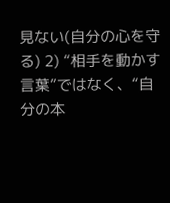見ない(自分の心を守る) 2) “相手を動かす言葉”ではなく、“自分の本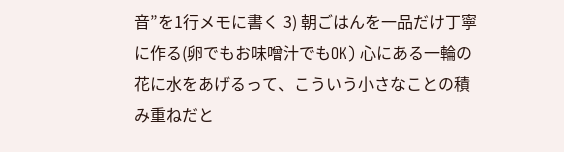音”を1行メモに書く 3) 朝ごはんを一品だけ丁寧に作る(卵でもお味噌汁でもOK) 心にある一輪の花に水をあげるって、こういう小さなことの積み重ねだと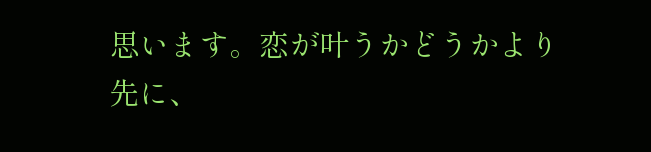思います。恋が叶うかどうかより先に、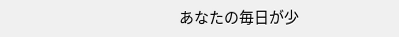あなたの毎日が少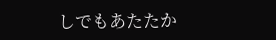しでもあたたか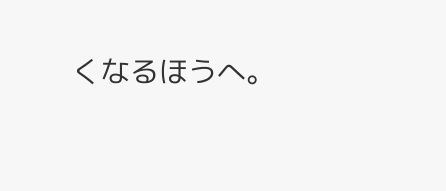くなるほうへ。